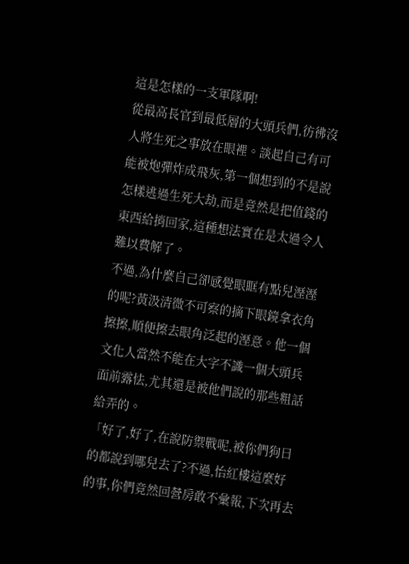這是怎樣的一支軍隊啊!
從最高長官到最低層的大頭兵們,彷彿沒人將生死之事放在眼裡。談起自己有可能被炮彈炸成飛灰,第一個想到的不是說怎樣逃過生死大劫,而是竟然是把值錢的東西給捎回家,這種想法實在是太過令人難以費解了。
不過,為什麼自己卻感覺眼眶有點兒溼溼的呢?黃汲清微不可察的摘下眼鏡拿衣角擦擦,順便擦去眼角泛起的溼意。他一個文化人當然不能在大字不識一個大頭兵面前露怯,尤其還是被他們說的那些粗話給弄的。
「好了,好了,在說防禦戰呢,被你們狗日的都說到哪兒去了?不過,怡紅樓這麼好的事,你們竟然回營房敢不彙報,下次再去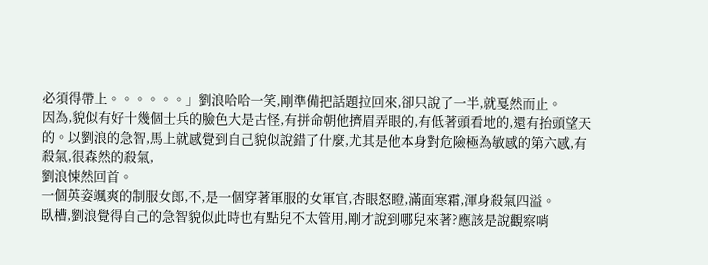必須得帶上。。。。。。」劉浪哈哈一笑,剛準備把話題拉回來,卻只說了一半,就戛然而止。
因為,貌似有好十幾個士兵的臉色大是古怪,有拼命朝他擠眉弄眼的,有低著頭看地的,還有抬頭望天的。以劉浪的急智,馬上就感覺到自己貌似說錯了什麼,尤其是他本身對危險極為敏感的第六感,有殺氣,很森然的殺氣,
劉浪悚然回首。
一個英姿颯爽的制服女郎,不,是一個穿著軍服的女軍官,杏眼怒瞪,滿面寒霜,渾身殺氣四溢。
臥槽,劉浪覺得自己的急智貌似此時也有點兒不太管用,剛才說到哪兒來著?應該是說觀察哨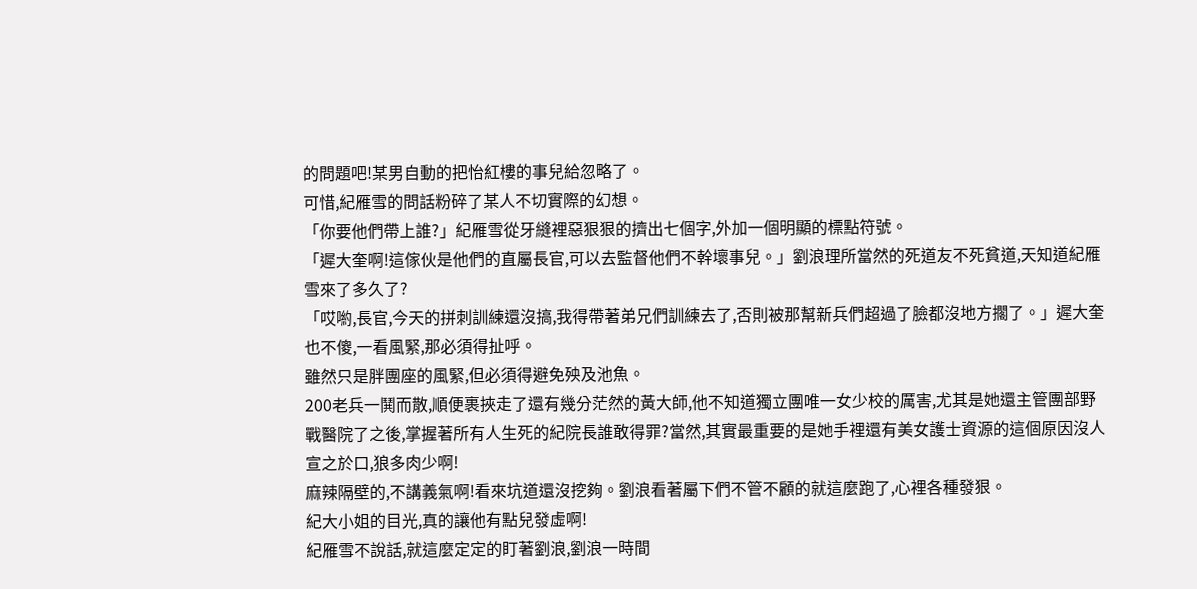的問題吧!某男自動的把怡紅樓的事兒給忽略了。
可惜,紀雁雪的問話粉碎了某人不切實際的幻想。
「你要他們帶上誰?」紀雁雪從牙縫裡惡狠狠的擠出七個字,外加一個明顯的標點符號。
「遲大奎啊!這傢伙是他們的直屬長官,可以去監督他們不幹壞事兒。」劉浪理所當然的死道友不死貧道,天知道紀雁雪來了多久了?
「哎喲,長官,今天的拼刺訓練還沒搞,我得帶著弟兄們訓練去了,否則被那幫新兵們超過了臉都沒地方擱了。」遲大奎也不傻,一看風緊,那必須得扯呼。
雖然只是胖團座的風緊,但必須得避免殃及池魚。
200老兵一鬨而散,順便裹挾走了還有幾分茫然的黃大師,他不知道獨立團唯一女少校的厲害,尤其是她還主管團部野戰醫院了之後,掌握著所有人生死的紀院長誰敢得罪?當然,其實最重要的是她手裡還有美女護士資源的這個原因沒人宣之於口,狼多肉少啊!
麻辣隔壁的,不講義氣啊!看來坑道還沒挖夠。劉浪看著屬下們不管不顧的就這麼跑了,心裡各種發狠。
紀大小姐的目光,真的讓他有點兒發虛啊!
紀雁雪不說話,就這麼定定的盯著劉浪,劉浪一時間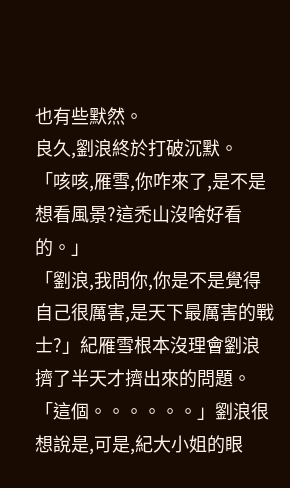也有些默然。
良久,劉浪終於打破沉默。
「咳咳,雁雪,你咋來了,是不是想看風景?這禿山沒啥好看的。」
「劉浪,我問你,你是不是覺得自己很厲害,是天下最厲害的戰士?」紀雁雪根本沒理會劉浪擠了半天才擠出來的問題。
「這個。。。。。。」劉浪很想說是,可是,紀大小姐的眼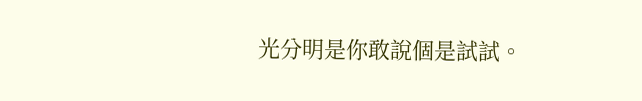光分明是你敢說個是試試。